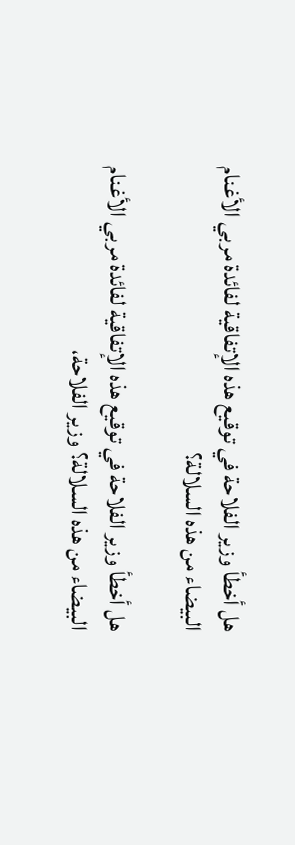هل أخطأ وزير الفلاحة في توقيع هذه الإتفاقية لفائدة مربي الأغنام البيضاء من هذه السلالة؟

هل أخطأ وزير الفلاحة في توقيع هذه الإتفاقية لفائدة مربي الأغنام البيضاء من هذه السلالة؟ وزير الفلاحة،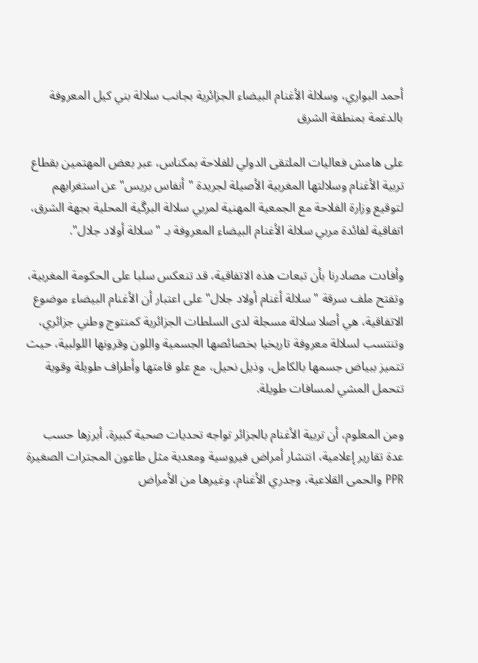أحمد البواري، وسلالة الأغنام البيضاء الجزائرية بجانب سلالة بني كيل المعروفة بالدغمة بمنطقة الشرق

على هامش فعاليات الملتقى الدولي للفلاحة بمكناس، عبر بعض المهتمين بقطاع تربية الأغنام وسلالتها المغربية الأصيلة لجريدة "أنفاس بريس" عن استغرابهم لتوقيع وزارة الفلاحة مع الجمعية المهنية لمربي سلالة البرڱية المحلية بجهة الشرق، اتفاقية لفائدة مربي سلالة الأغنام البيضاء المعروفة بـ "سلالة أولاد جلال".

وأفادت مصادرنا بأن تبعات هذه الاتفاقية، قد تنعكس سلبا على الحكومة المغربية، وتفتح ملف سرقة "سلالة أغنام أولاد جلال" على اعتبار أن الأغنام البيضاء موضوع الاتفاقية، هي أصلا سلالة مسجلة لدى السلطات الجزائرية كمنتوج وطني جزائري، وتنتسب لسلالة معروفة تاريخيا بخصائصها الجسمية واللون وقرونها اللولبية، حيث تتميز ببياض جسمها بالكامل، وذيل نحيل، مع علو قامتها وأطراف طويلة وقوية تتحمل المشي لمسافات طويلة.

ومن المعلوم، أن تربية الأغنام بالجزائر تواجه تحديات صحية كبيرة، أبرزها حسب عدة تقارير إعلامية، انتشار أمراض فيروسية ومعدية مثل طاعون المجترات الصغيرة PPR والحمى القلاعية، وجدري الأغنام، وغيرها من الأمراض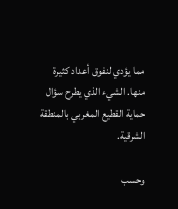مما يؤدي لنفوق أعداد كثيرة منها. الشيء الذي يطرح سؤال حماية القطيع المغربي بالمنطقة الشرقية.

وحسب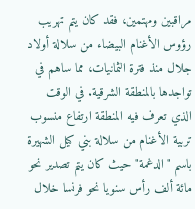مراقبين ومهتمين، فقد كان يتم تهريب رؤوس الأغنام البيضاء من سلالة أولاد جلال منذ فترة الثمانيات، مما ساهم في تواجدها بالمنطقة الشرقية. في الوقت الذي تعرف فيه المنطقة ارتفاع منسوب تربية الأغنام من سلالة بني كيل الشهيرة باسم "الدغمة" حيث كان يتم تصدير نحو مائة ألف رأس سنويا نحو فرنسا خلال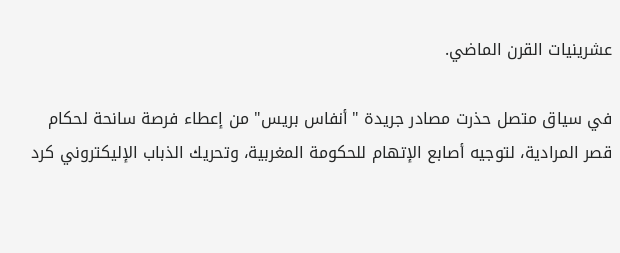عشرينيات القرن الماضي.

في سياق متصل حذرت مصادر جريدة "أنفاس بريس" من إعطاء فرصة سانحة لحكام قصر المرادية، لتوجيه أصابع الإتهام للحكومة المغربية، وتحريك الذباب الإليكتروني كرد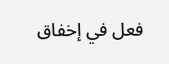فعل في إخفاق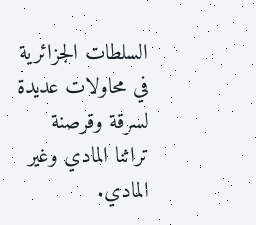السلطات الجزائرية في محاولات عديدة لسرقة وقرصنة تراثنا المادي وغير المادي.